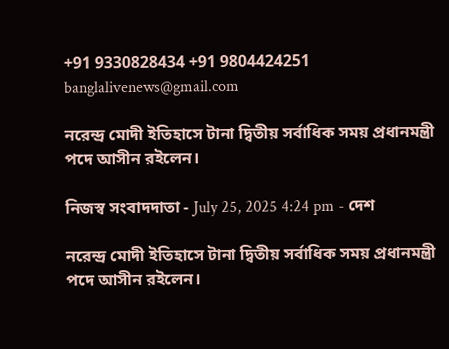+91 9330828434 +91 9804424251 banglalivenews@gmail.com

নরেন্দ্র মোদী ইতিহাসে টানা দ্বিতীয় সর্বাধিক সময় প্রধানমন্ত্রী পদে আসীন রইলেন।

নিজস্ব সংবাদদাতা - July 25, 2025 4:24 pm - দেশ

নরেন্দ্র মোদী ইতিহাসে টানা দ্বিতীয় সর্বাধিক সময় প্রধানমন্ত্রী পদে আসীন রইলেন।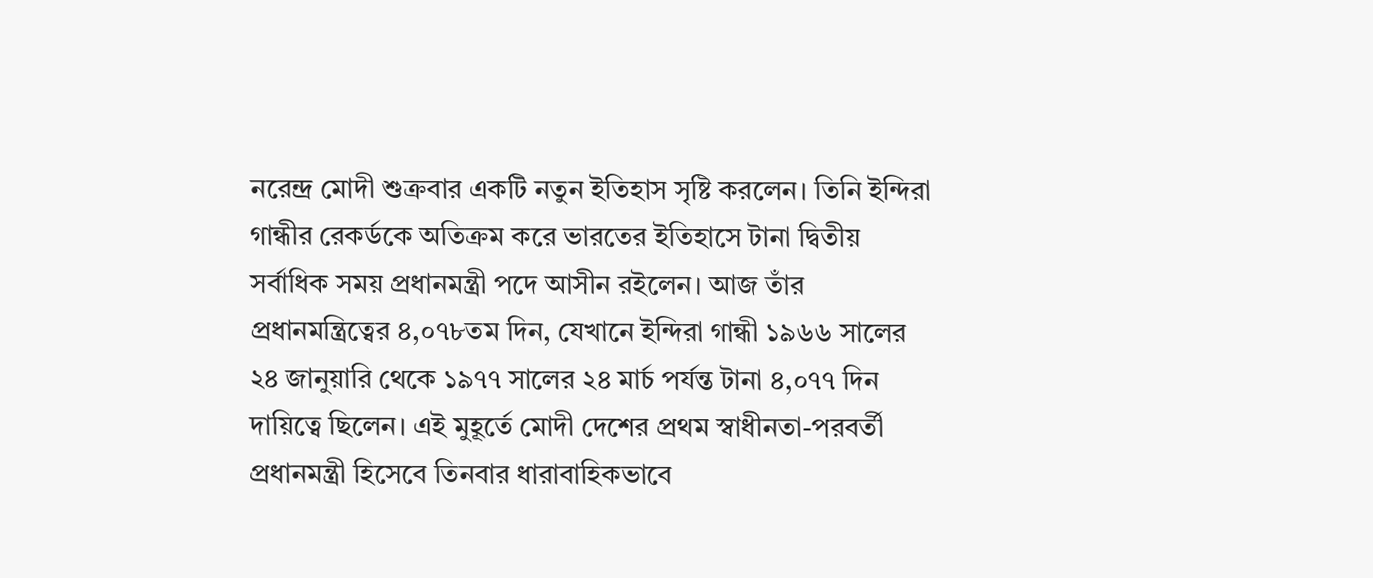নরেন্দ্র মোদী শুক্রবার একটি নতুন ইতিহাস সৃষ্টি করলেন। তিনি ইন্দিরা গান্ধীর রেকর্ডকে অতিক্রম করে ভারতের ইতিহাসে টানা দ্বিতীয় সর্বাধিক সময় প্রধানমন্ত্রী পদে আসীন রইলেন। আজ তাঁর প্রধানমন্ত্রিত্বের ৪,০৭৮তম দিন, যেখানে ইন্দিরা গান্ধী ১৯৬৬ সালের ২৪ জানুয়ারি থেকে ১৯৭৭ সালের ২৪ মার্চ পর্যন্ত টানা ৪,০৭৭ দিন দায়িত্বে ছিলেন। এই মুহূর্তে মোদী দেশের প্রথম স্বাধীনতা-পরবর্তী প্রধানমন্ত্রী হিসেবে তিনবার ধারাবাহিকভাবে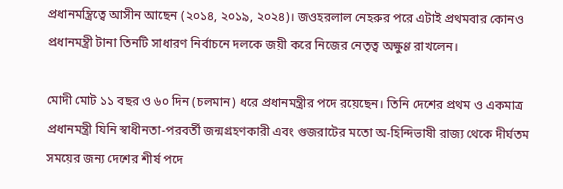প্রধানমন্ত্রিত্বে আসীন আছেন (২০১৪, ২০১৯, ২০২৪)। জওহরলাল নেহরুর পরে এটাই প্রথমবার কোনও প্রধানমন্ত্রী টানা তিনটি সাধারণ নির্বাচনে দলকে জয়ী করে নিজের নেতৃত্ব অক্ষুণ্ণ রাখলেন।

মোদী মোট ১১ বছর ও ৬০ দিন (চলমান) ধরে প্রধানমন্ত্রীর পদে রয়েছেন। তিনি দেশের প্রথম ও একমাত্র প্রধানমন্ত্রী যিনি স্বাধীনতা-পরবর্তী জন্মগ্রহণকারী এবং গুজরাটের মতো অ-হিন্দিভাষী রাজ্য থেকে দীর্ঘতম সময়ের জন্য দেশের শীর্ষ পদে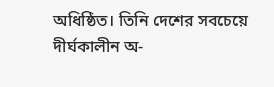অধিষ্ঠিত। তিনি দেশের সবচেয়ে দীর্ঘকালীন অ-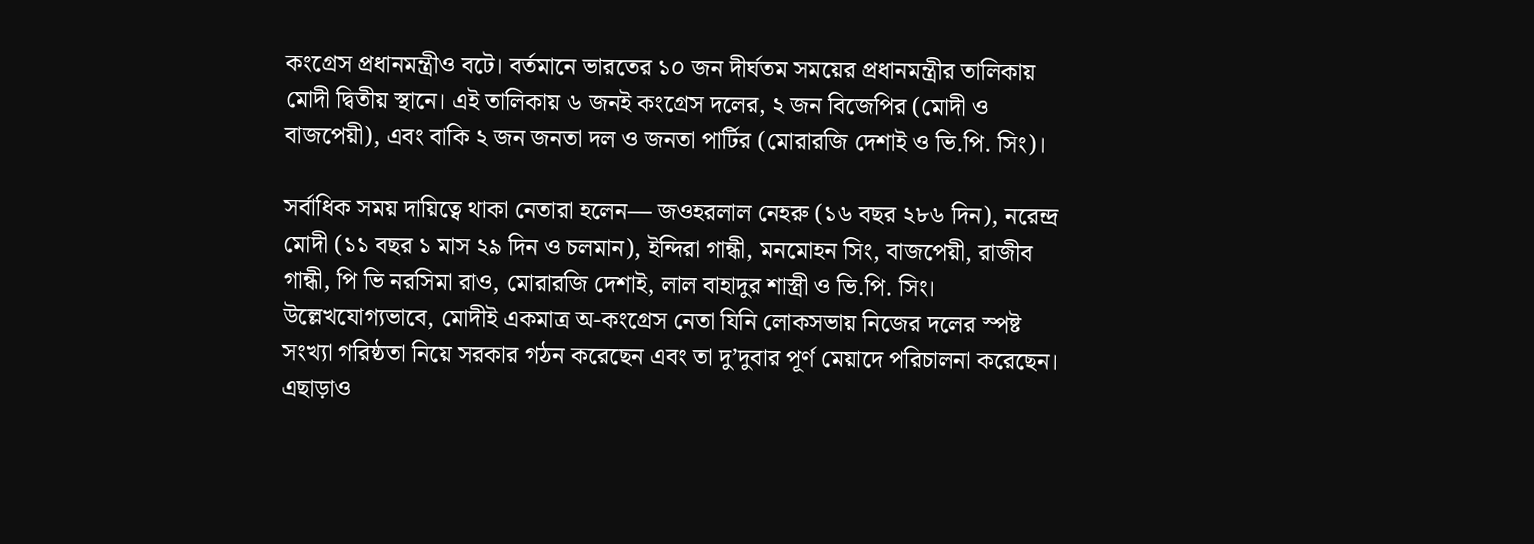কংগ্রেস প্রধানমন্ত্রীও বটে। বর্তমানে ভারতের ১০ জন দীর্ঘতম সময়ের প্রধানমন্ত্রীর তালিকায় মোদী দ্বিতীয় স্থানে। এই তালিকায় ৬ জনই কংগ্রেস দলের, ২ জন বিজেপির (মোদী ও বাজপেয়ী), এবং বাকি ২ জন জনতা দল ও জনতা পার্টির (মোরারজি দেশাই ও ভি.পি. সিং)।

সর্বাধিক সময় দায়িত্বে থাকা নেতারা হলেন— জওহরলাল নেহরু (১৬ বছর ২৮৬ দিন), নরেন্দ্র মোদী (১১ বছর ১ মাস ২৯ দিন ও চলমান), ইন্দিরা গান্ধী, মনমোহন সিং, বাজপেয়ী, রাজীব গান্ধী, পি ভি নরসিমা রাও, মোরারজি দেশাই, লাল বাহাদুর শাস্ত্রী ও ভি.পি. সিং। উল্লেখযোগ্যভাবে, মোদীই একমাত্র অ-কংগ্রেস নেতা যিনি লোকসভায় নিজের দলের স্পষ্ট সংখ্যা গরিষ্ঠতা নিয়ে সরকার গঠন করেছেন এবং তা দু’দুবার পূর্ণ মেয়াদে পরিচালনা করেছেন। এছাড়াও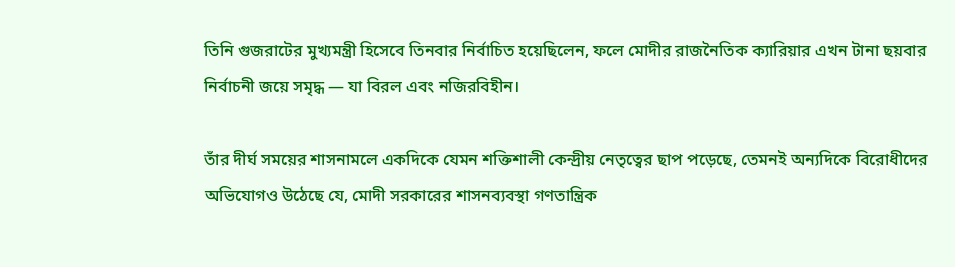তিনি গুজরাটের মুখ্যমন্ত্রী হিসেবে তিনবার নির্বাচিত হয়েছিলেন, ফলে মোদীর রাজনৈতিক ক্যারিয়ার এখন টানা ছয়বার নির্বাচনী জয়ে সমৃদ্ধ — যা বিরল এবং নজিরবিহীন।

তাঁর দীর্ঘ সময়ের শাসনামলে একদিকে যেমন শক্তিশালী কেন্দ্রীয় নেতৃত্বের ছাপ পড়েছে, তেমনই অন্যদিকে বিরোধীদের অভিযোগও উঠেছে যে, মোদী সরকারের শাসনব্যবস্থা গণতান্ত্রিক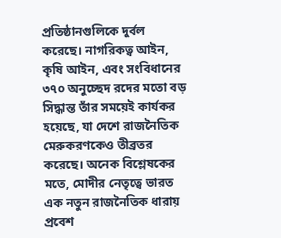প্রতিষ্ঠানগুলিকে দুর্বল করেছে। নাগরিকত্ব আইন, কৃষি আইন, এবং সংবিধানের ৩৭০ অনুচ্ছেদ রদের মতো বড় সিদ্ধান্ত তাঁর সময়েই কার্যকর হয়েছে, যা দেশে রাজনৈতিক মেরুকরণকেও তীব্রতর করেছে। অনেক বিশ্লেষকের মতে, মোদীর নেতৃত্বে ভারত এক নতুন রাজনৈতিক ধারায় প্রবেশ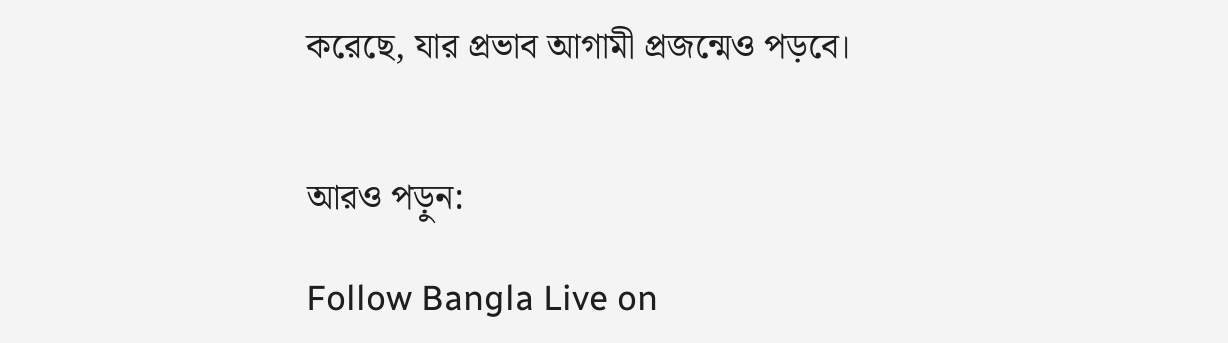করেছে, যার প্রভাব আগামী প্রজন্মেও পড়বে।


আরও পড়ুন:

Follow Bangla Live on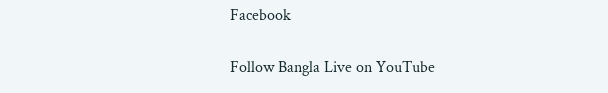Facebook

Follow Bangla Live on YouTube